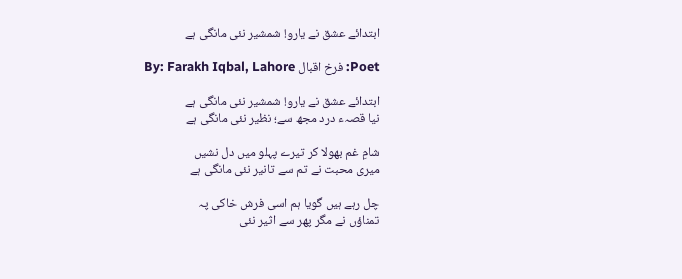ابتدائے عشق نے یارو! شمشیر نئی مانگی ہے

Poet: فرخ اقبال By: Farakh Iqbal, Lahore

ابتدائے عشق نے یارو! شمشیر نئی مانگی ہے
نیا قصہء درد مجھ سے؛ نظیر نئی مانگی ہے

شامِ غم بھولا کر تیرے پہلو میں دل نشیں
میری محبت نے تم سے تانیر نئی مانگی ہے

چل رہے ہیں گویا ہم اسی فرش خاکی پہ
تمناؤں نے مگر پھر سے اثیر نئی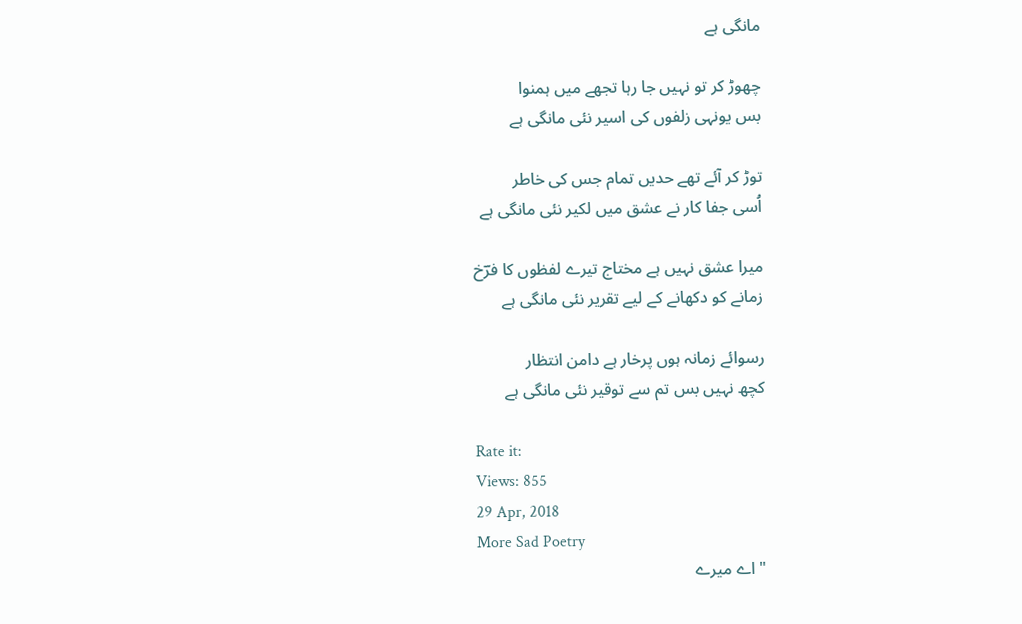مانگی ہے

چھوڑ کر تو نہیں جا رہا تجھے میں ہمنوا
بس یونہی زلفوں کی اسیر نئی مانگی ہے

توڑ کر آئے تھے حدیں تمام جس کی خاطر
اُسی جفا کار نے عشق میں لکیر نئی مانگی ہے

میرا عشق نہیں ہے مختاج تیرے لفظوں کا فرؔخ
زمانے کو دکھانے کے لیے تقریر نئی مانگی ہے

رسوائے زمانہ ہوں پرخار ہے دامن انتظار
کچھ نہیں بس تم سے توقیر نئی مانگی ہے

Rate it:
Views: 855
29 Apr, 2018
More Sad Poetry
" اے میرے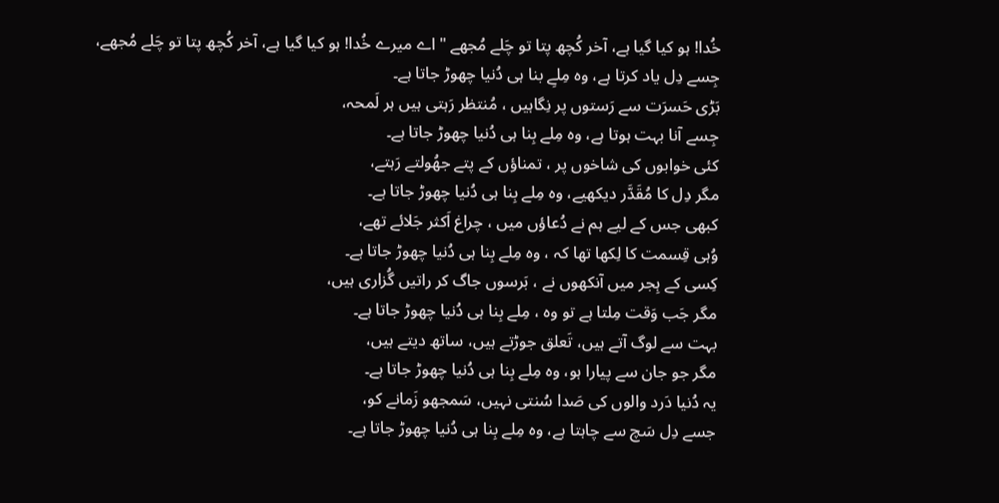خُدا! ہو کیا گیا ہے، آخر کُچھ پتا تو چَلے مُجھے " اے میرے خُدا! ہو کیا گیا ہے، آخر کُچھ پتا تو چَلے مُجھے،
جِسے دِل یاد کرتا ہے، وہ مِلےِ بنا ہی دُنیا چھوڑ جاتا ہے۔
بَڑی حَسرَت سے رَستوں پر نِگاہیں ، مُنتظر رَہتی ہیں ہر لَمحہ،
جِسے آنا بہت ہوتا ہے، وہ مِلے بِنا ہی دُنیا چھوڑ جاتا ہے۔
کئی خوابوں کی شاخوں پر ، تمناؤں کے پتے جھُولتے رَہتے،
مگر دِل کا مُقَدَّر دیکھیے، وہ مِلے بِنا ہی دُنیا چھوڑ جاتا ہے۔
کبھی جس کے لیے ہم نے دُعاؤں میں ، چراغ اَکثر جَلائے تھے،
وُہی قِسمت کا لِکھا تھا کہ ، وہ مِلے بِنا ہی دُنیا چھوڑ جاتا ہے۔
کِسی کے ہِجر میں آنکھوں نے ، بَرسوں جاگ کر راتیں گُزاری ہیں،
مگر جَب وَقت مِلتا ہے تو وہ ، مِلے بِنا ہی دُنیا چھوڑ جاتا ہے۔
بہت سے لوگ آتے ہیں، تَعلق جوڑتے ہیں، ساتھ دیتے ہیں،
مگر جو جان سے پیارا ہو، وہ مِلے بِنا ہی دُنیا چھوڑ جاتا ہے۔
یہ دُنیا دَرد والوں کی صَدا سُنتی نہیں، سَمجھو زَمانے کو،
جسے دِل سَچ سے چاہتا ہے، وہ مِلے بِنا ہی دُنیا چھوڑ جاتا ہے۔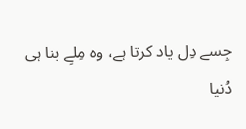جِسے دِل یاد کرتا ہے، وہ مِلےِ بنا ہی دُنیا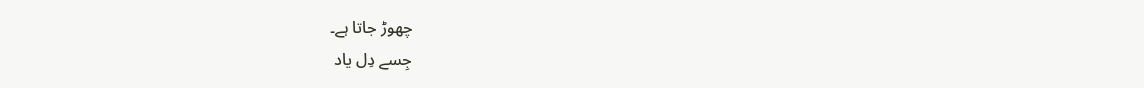چھوڑ جاتا ہے۔
جِسے دِل یاد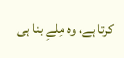کرتا ہے، وہ مِلےِ بنا ہی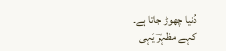دُنیا چھوڑ جاتا ہے۔
کہے مظہرؔ یَہی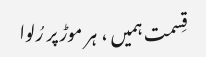قِسمت ہمیں ، ہر موڑ پر رُلوا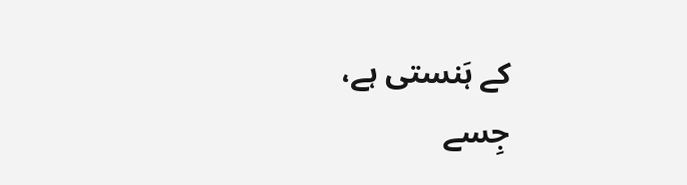کے ہَنستی ہے،
جِسے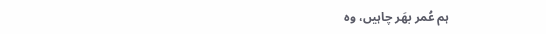ہم عُمر بھَر چاہیں، وہ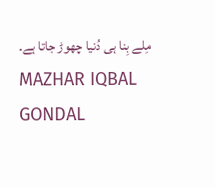مِلے بِنا ہی دُنیا چھوڑ جاتا ہے۔
MAZHAR IQBAL GONDAL